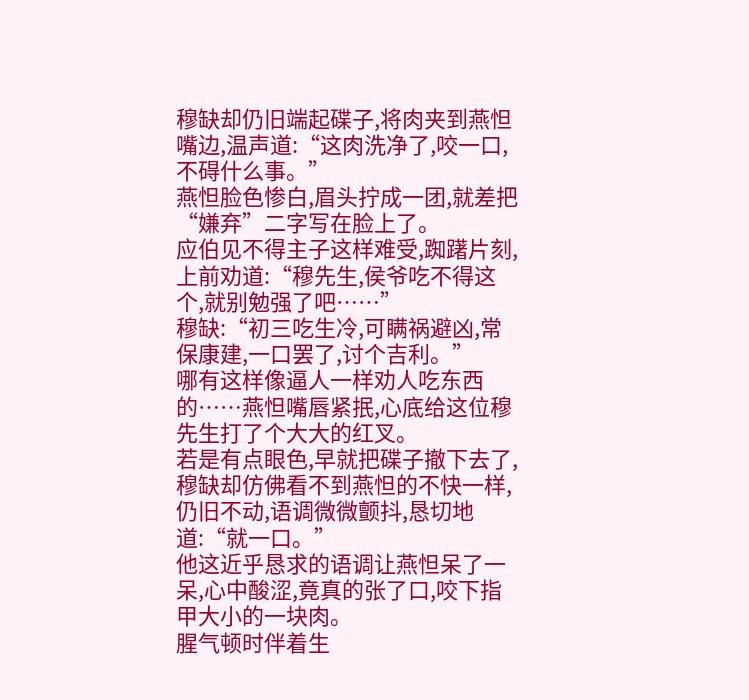穆缺却仍旧端起碟子,将肉夹到燕怛嘴边,温声道:“这肉洗净了,咬一口,不碍什么事。”
燕怛脸色惨白,眉头拧成一团,就差把“嫌弃”二字写在脸上了。
应伯见不得主子这样难受,踟躇片刻,上前劝道:“穆先生,侯爷吃不得这个,就别勉强了吧……”
穆缺:“初三吃生冷,可瞒祸避凶,常保康建,一口罢了,讨个吉利。”
哪有这样像逼人一样劝人吃东西的……燕怛嘴唇紧抿,心底给这位穆先生打了个大大的红叉。
若是有点眼色,早就把碟子撤下去了,穆缺却仿佛看不到燕怛的不快一样,仍旧不动,语调微微颤抖,恳切地道:“就一口。”
他这近乎恳求的语调让燕怛呆了一呆,心中酸涩,竟真的张了口,咬下指甲大小的一块肉。
腥气顿时伴着生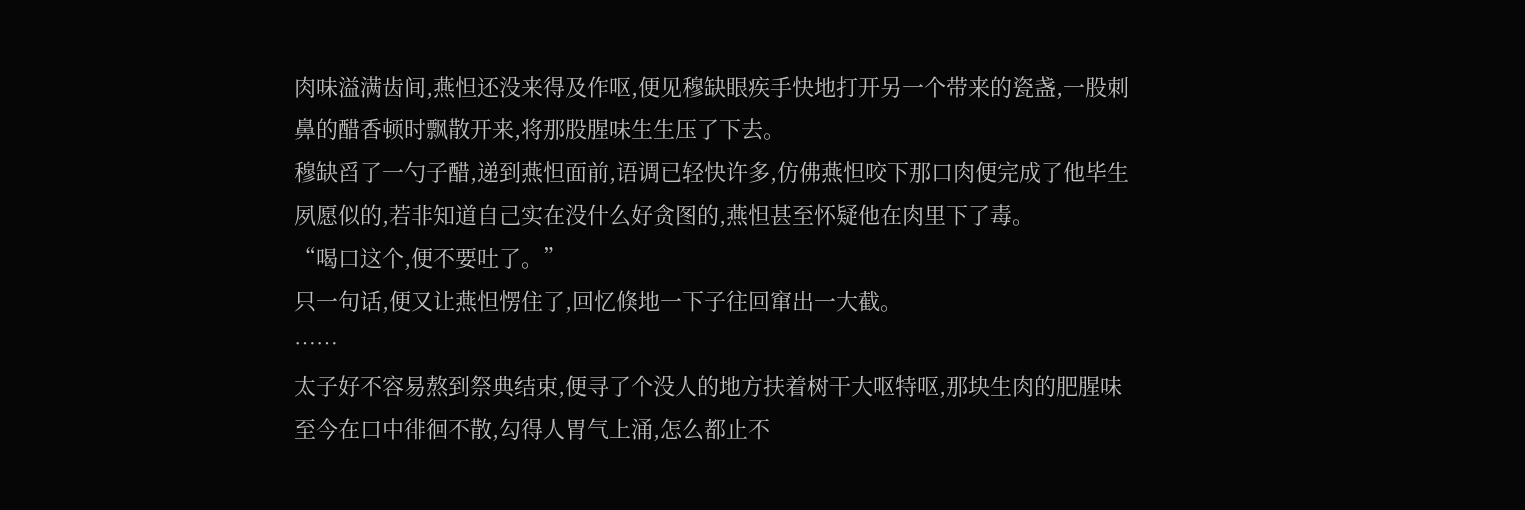肉味溢满齿间,燕怛还没来得及作呕,便见穆缺眼疾手快地打开另一个带来的瓷盏,一股刺鼻的醋香顿时飘散开来,将那股腥味生生压了下去。
穆缺舀了一勺子醋,递到燕怛面前,语调已轻快许多,仿佛燕怛咬下那口肉便完成了他毕生夙愿似的,若非知道自己实在没什么好贪图的,燕怛甚至怀疑他在肉里下了毒。
“喝口这个,便不要吐了。”
只一句话,便又让燕怛愣住了,回忆倏地一下子往回窜出一大截。
……
太子好不容易熬到祭典结束,便寻了个没人的地方扶着树干大呕特呕,那块生肉的肥腥味至今在口中徘徊不散,勾得人胃气上涌,怎么都止不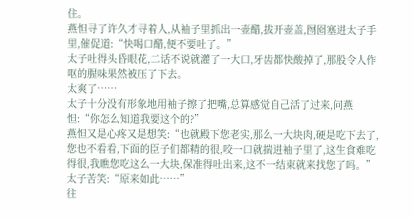住。
燕怛寻了许久才寻着人,从袖子里抓出一壶醋,拔开壶盖,囫囵塞进太子手里,催促道:“快喝口醋,便不要吐了。”
太子吐得头昏眼花,二话不说就灌了一大口,牙齿都快酸掉了,那股令人作呕的腥味果然被压了下去。
太爽了……
太子十分没有形象地用袖子擦了把嘴,总算感觉自己活了过来,问燕怛:“你怎么知道我要这个的?”
燕怛又是心疼又是想笑:“也就殿下您老实,那么一大块肉,硬是吃下去了,您也不看看,下面的臣子们都精的很,咬一口就揣进袖子里了,这生食难吃得很,我瞧您吃这么一大块,保准得吐出来,这不一结束就来找您了吗。”
太子苦笑:“原来如此……”
往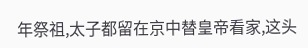年祭祖,太子都留在京中替皇帝看家,这头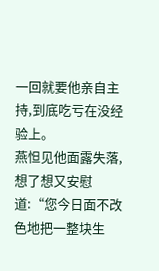一回就要他亲自主持,到底吃亏在没经验上。
燕怛见他面露失落,想了想又安慰道:“您今日面不改色地把一整块生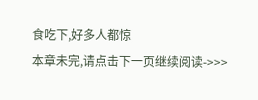食吃下,好多人都惊
本章未完,请点击下一页继续阅读->>>